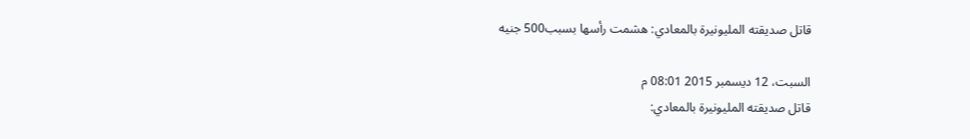قاتل صديقته المليونيرة بالمعادي: هشمت رأسها بسبب500 جنيه

السبت، 12 ديسمبر 2015 08:01 م
قاتل صديقته المليونيرة بالمعادي: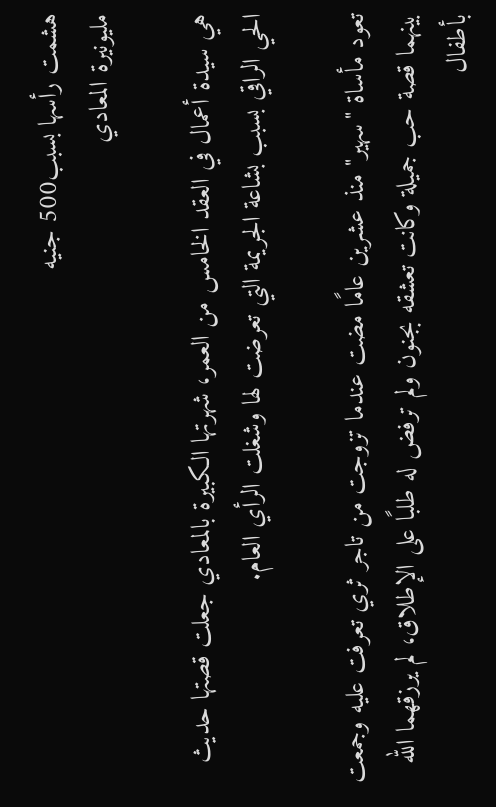هشمت رأسها بسبب500 جنيه
مليونيرة المعادي

هي سيدة أعمال في العقد الخامس من العمر، شهرتها الكبيرة بالمعادي جعلت قصتها حديث الحي الراقي بسبب بشاعة الجريمة التي تعرضت لها وشغلت الرأي العام.

تعود مأساة "سهير" منذ عشرين عامًا مضت عندما تزوجت من تاجر ثري تعرفت عليه وجمعت بينهما قصة حب جميلة وكانت تعشقه بجنون ولم ترفض له طلبًا على الإطلاق، لم يرزقهما الله بأطفال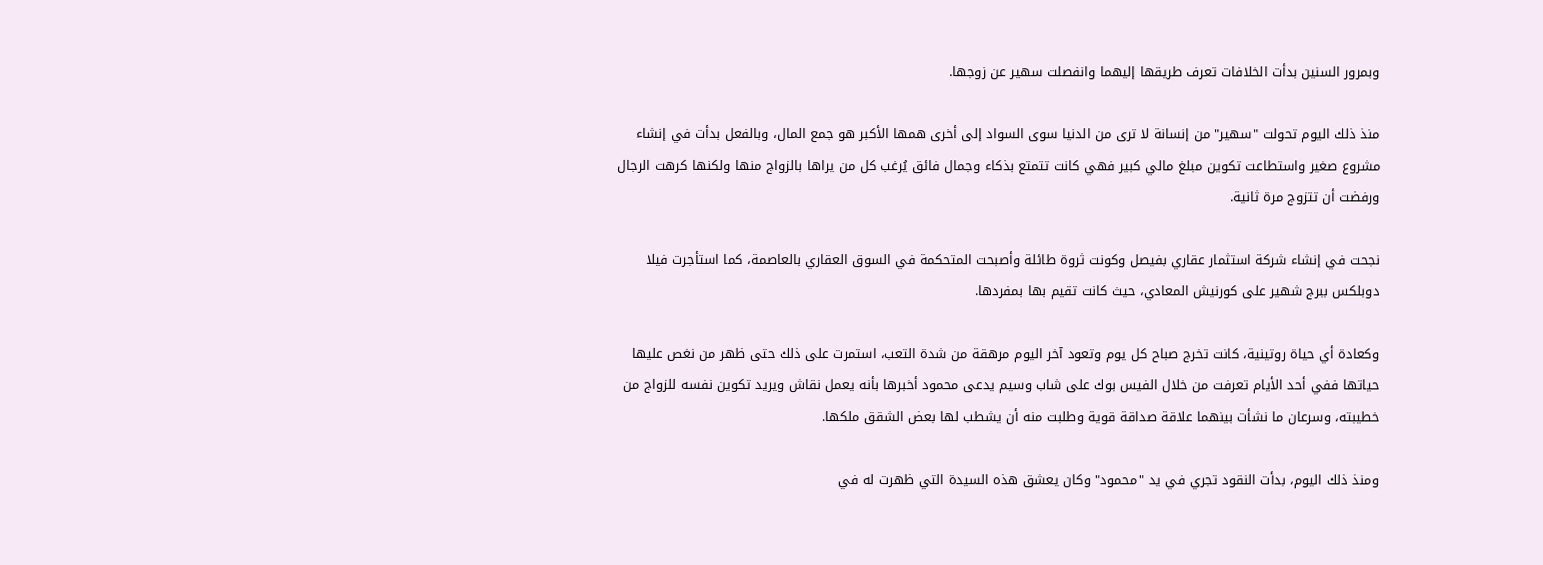وبمرور السنين بدأت الخلافات تعرف طريقها إليهما وانفصلت سهير عن زوجها.

منذ ذلك اليوم تحولت "سهير" من إنسانة لا ترى من الدنيا سوى السواد إلى أخرى همها الأكبر هو جمع المال، وبالفعل بدأت في إنشاء مشروع صغير واستطاعت تكوين مبلغ مالي كبير فهي كانت تتمتع بذكاء وجمال فائق يُرغب كل من يراها بالزواج منها ولكنها كرهت الرجال ورفضت أن تتزوج مرة ثانية.

نجحت في إنشاء شركة استثمار عقاري بفيصل وكونت ثروة طائلة وأصبحت المتحكمة في السوق العقاري بالعاصمة، كما استأجرت فيلا دوبلكس ببرج شهير على كورنيش المعادي، حيث كانت تقيم بها بمفردها.

وكعادة أي حياة روتينية، كانت تخرج صباح كل يوم وتعود آخر اليوم مرهقة من شدة التعب، استمرت على ذلك حتى ظهر من نغص عليها حياتها ففي أحد الأيام تعرفت من خلال الفيس بوك على شاب وسيم يدعى محمود أخبرها بأنه يعمل نقاش ويريد تكوين نفسه للزواج من خطيبته، وسرعان ما نشأت بينهما علاقة صداقة قوية وطلبت منه أن يشطب لها بعض الشقق ملكها.

ومنذ ذلك اليوم، بدأت النقود تجري في يد "محمود" وكان يعشق هذه السيدة التي ظهرت له في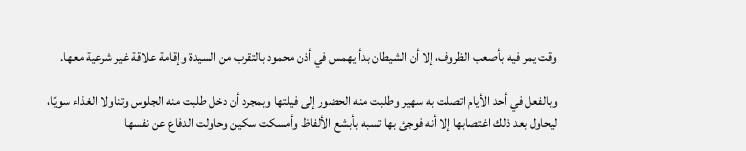وقت يمر فيه بأصعب الظروف، إلا أن الشيطان بدأ يهمس في أذن محمود بالتقرب من السيدة وإقامة علاقة غير شرعية معها.

وبالفعل في أحد الأيام اتصلت به سهير وطلبت منه الحضور إلى فيلتها وبمجرد أن دخل طلبت منه الجلوس وتناولا الغذاء سويًا، ليحاول بعد ذلك اغتصابها إلا أنه فوجئ بها تسبه بأبشع الألفاظ وأمسكت سكين وحاولت الدفاع عن نفسها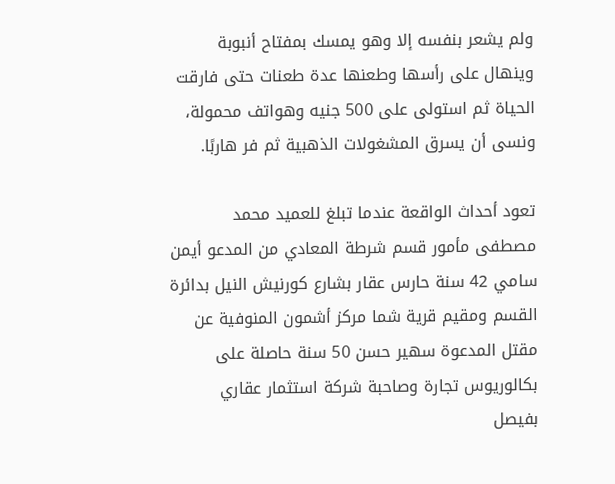ولم يشعر بنفسه إلا وهو يمسك بمفتاح أنبوبة وينهال على رأسها وطعنها عدة طعنات حتى فارقت الحياة ثم استولى على 500 جنيه وهواتف محمولة، ونسى أن يسرق المشغولات الذهبية ثم فر هاربًا.

تعود أحداث الواقعة عندما تبلغ للعميد محمد مصطفى مأمور قسم شرطة المعادي من المدعو أيمن سامي 42 سنة حارس عقار بشارع كورنيش النيل بدائرة القسم ومقيم قرية شما مركز أشمون المنوفية عن مقتل المدعوة سهير حسن 50 سنة حاصلة على بكالوريوس تجارة وصاحبة شركة استثمار عقاري بفيصل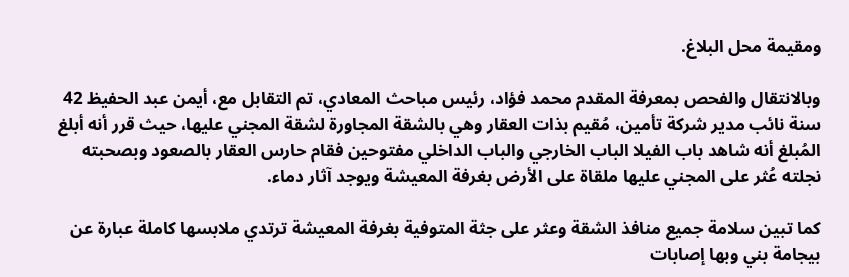ومقيمة محل البلاغ.

وبالانتقال والفحص بمعرفة المقدم محمد فؤاد، رئيس مباحث المعادي، تم التقابل مع، أيمن عبد الحفيظ 42 سنة نائب مدير شركة تأمين، مُقيم بذات العقار وهي بالشقة المجاورة لشقة المجني عليها، حيث قرر أنه أبلغ المُبلغ أنه شاهد باب الفيلا الباب الخارجي والباب الداخلي مفتوحين فقام حارس العقار بالصعود وبصحبته نجلته عُثر على المجني عليها ملقاة على الأرض بغرفة المعيشة ويوجد آثار دماء.

كما تبين سلامة جميع منافذ الشقة وعثر على جثة المتوفية بغرفة المعيشة ترتدي ملابسها كاملة عبارة عن بيجامة بني وبها إصابات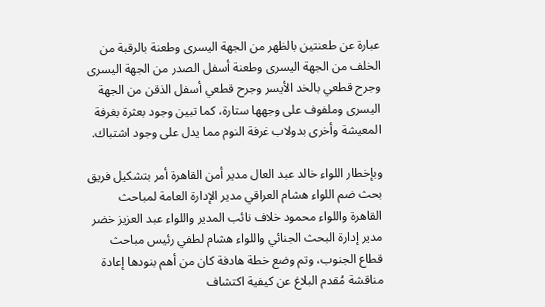عبارة عن طعنتين بالظهر من الجهة اليسرى وطعنة بالرقبة من الخلف من الجهة اليسرى وطعنة أسفل الصدر من الجهة اليسرى وجرح قطعي بالخد الأيسر وجرح قطعي أسفل الذقن من الجهة اليسرى وملفوف على وجهها ستارة، كما تبين وجود بعثرة بغرفة المعيشة وأخرى بدولاب غرفة النوم مما يدل على وجود اشتباك.

وبإخطار اللواء خالد عبد العال مدير أمن القاهرة أمر بتشكيل فريق بحث ضم اللواء هشام العراقي مدير الإدارة العامة لمباحث القاهرة واللواء محمود خلاف نائب المدير واللواء عبد العزيز خضر مدير إدارة البحث الجنائي واللواء هشام لطفي رئيس مباحث قطاع الجنوب، وتم وضع خطة هادفة كان من أهم بنودها إعادة مناقشة مُقدم البلاغ عن كيفية اكتشاف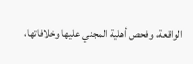الواقعة، وفحص أهلية المجني عليها وخلافاتها،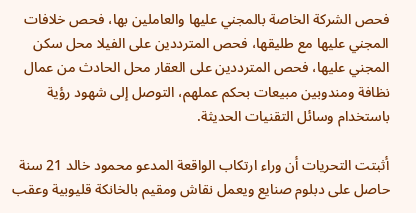فحص الشركة الخاصة بالمجني عليها والعاملين بها، فحص خلافات المجني عليها مع طليقها، فحص المترددين على الفيلا محل سكن المجني عليها، فحص المترددين على العقار محل الحادث من عمال نظافة ومندوبين مبيعات بحكم عملهم، التوصل إلى شهود رؤية باستخدام وسائل التقنيات الحديثة.

أثبتت التحريات أن وراء ارتكاب الواقعة المدعو محمود خالد 21 سنة حاصل على دبلوم صنايع ويعمل نقاش ومقيم بالخانكة قليوبية وعقب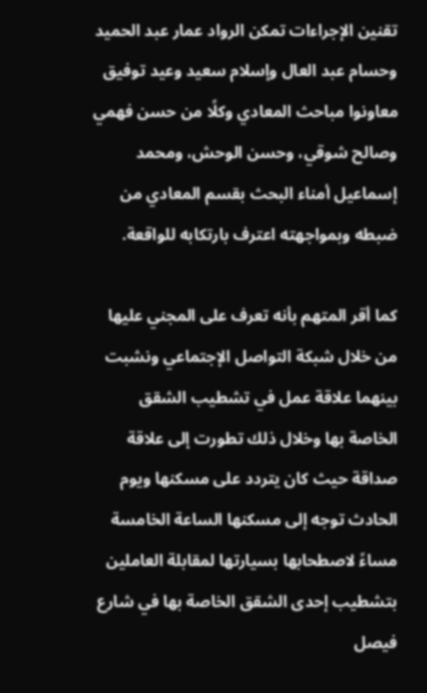تقنين الإجراءات تمكن الرواد عمار عبد الحميد وحسام عبد العال وإسلام سعيد وعيد توفيق معاونوا مباحث المعادي وكلًا من حسن فهمي وصالح شوقي، وحسن الوحش، ومحمد إسماعيل أمناء البحث بقسم المعادي من ضبطه وبمواجهته اعترف بارتكابه للواقعة.

كما أقر المتهم بأنه تعرف على المجني عليها من خلال شبكة التواصل الإجتماعي ونشبت بينهما علاقة عمل في تشطيب الشقق الخاصة بها وخلال ذلك تطورت إلى علاقة صداقة حيث كان يتردد على مسكنها ويوم الحادث توجه إلى مسكنها الساعة الخامسة مساءً لاصطحابها بسيارتها لمقابلة العاملين بتشطيب إحدى الشقق الخاصة بها في شارع فيصل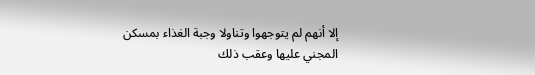إلا أنهم لم يتوجهوا وتناولا وجبة الغذاء بمسكن المجني عليها وعقب ذلك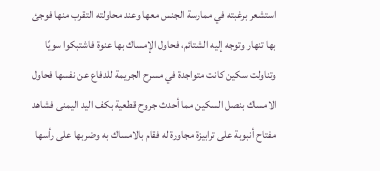استشعر برغبته في ممارسة الجنس معها وعند محاولته التقرب منها فوجئ بها تنهار وتوجه إليه الشتائم، فحاول الإمساك بها عنوة فاشتبكوا سويًا وتناولت سكين كانت متواجدة في مسرح الجريمة للدفاع عن نفسها فحاول الامساك بنصل السكين مما أحدث جروح قطعية بكف اليد اليمنى فشاهد مفتاح أنبوبة على ترابيزة مجاورة له فقام بالامساك به وضربها على رأسها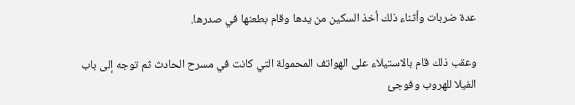عدة ضربات وأثناء ذلك أخذ السكين من يدها وقام بطعنها في صدرها.

وعقب ذلك قام بالاستيلاء على الهواتف المحمولة التي كانت في مسرح الحادث ثم توجه إلى باب الفيلا للهروب وفوجئ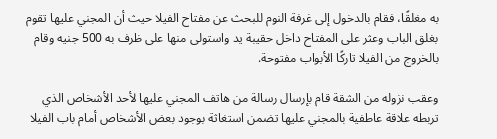به مغلقًا، فقام بالدخول إلى غرفة النوم للبحث عن مفتاح الفيلا حيث أن المجني عليها تقوم بغلق الباب وعثر على المفتاح داخل حقيبة يد واستولى منها على ظرف به 500 جنيه وقام بالخروج من الفيلا تاركًا الأبواب مفتوحة.

وعقب نزوله من الشقة قام بإرسال رسالة من هاتف المجني عليها لأحد الأشخاص الذي تربطه علاقة عاطفية بالمجني عليها تضمن استغاثة بوجود بعض الأشخاص أمام باب الفيلا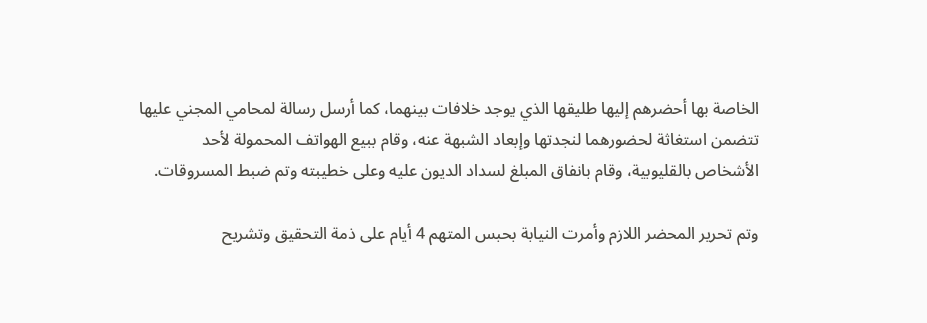الخاصة بها أحضرهم إليها طليقها الذي يوجد خلافات بينهما، كما أرسل رسالة لمحامي المجني عليها تتضمن استغاثة لحضورهما لنجدتها وإبعاد الشبهة عنه، وقام ببيع الهواتف المحمولة لأحد الأشخاص بالقليوبية، وقام بانفاق المبلغ لسداد الديون عليه وعلى خطيبته وتم ضبط المسروقات.

وتم تحرير المحضر اللازم وأمرت النيابة بحبس المتهم 4 أيام على ذمة التحقيق وتشريح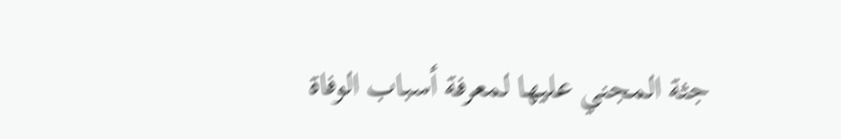جثة المجني عليها لمعرفة أسباب الوفاة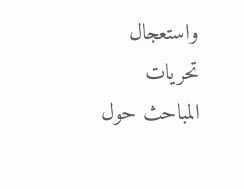واستعجال تحريات المباحث حول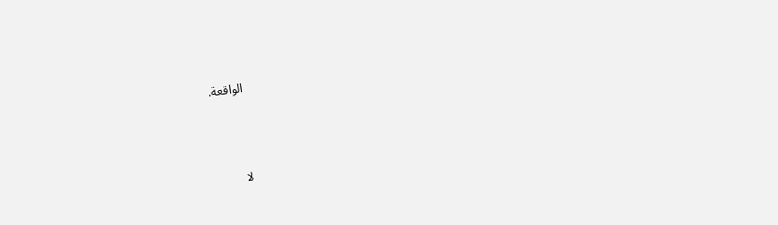الواقعة.



لا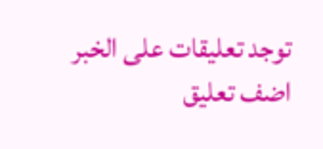توجد تعليقات على الخبر
اضف تعليق